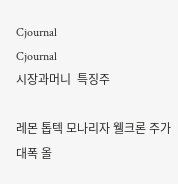Cjournal
Cjournal
시장과머니  특징주

레몬 톱텍 모나리자 웰크론 주가 대폭 올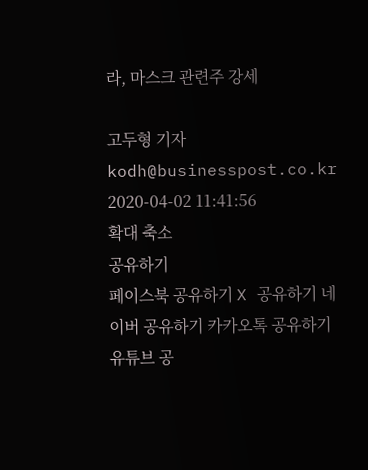라, 마스크 관련주 강세

고두형 기자 kodh@businesspost.co.kr 2020-04-02 11:41:56
확대 축소
공유하기
페이스북 공유하기 X 공유하기 네이버 공유하기 카카오톡 공유하기 유튜브 공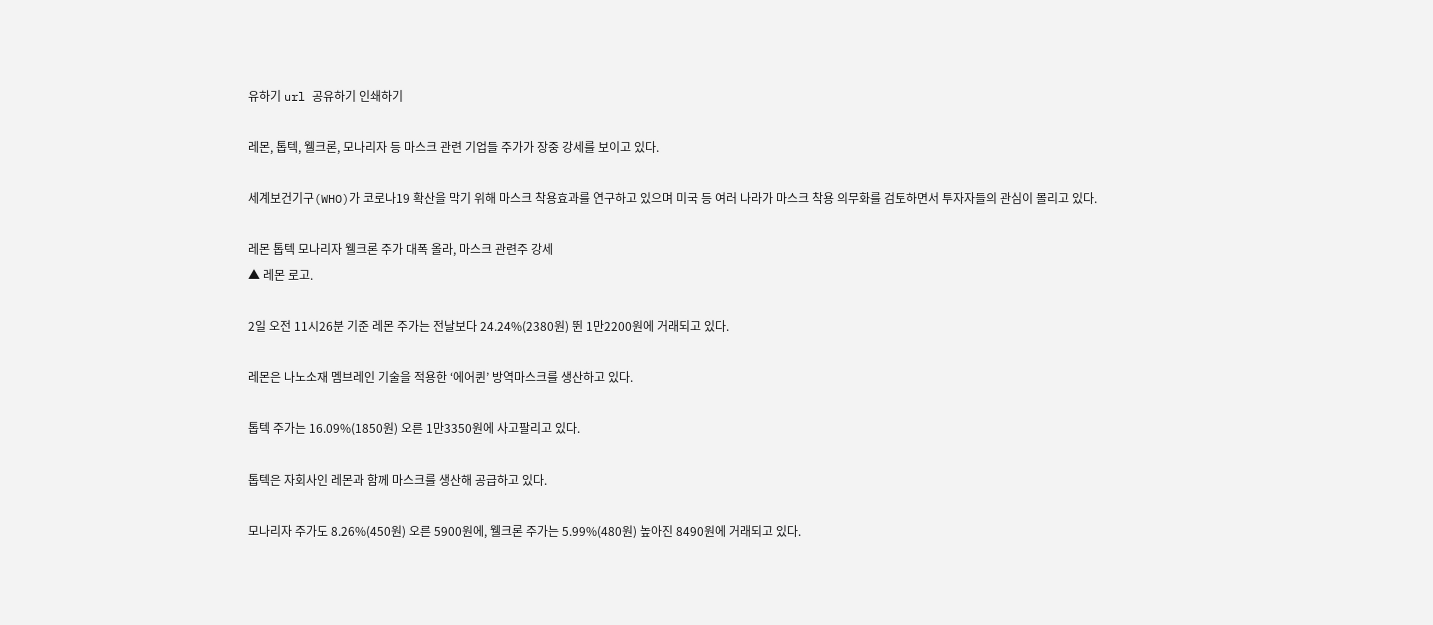유하기 url 공유하기 인쇄하기

레몬, 톱텍, 웰크론, 모나리자 등 마스크 관련 기업들 주가가 장중 강세를 보이고 있다.

세계보건기구(WHO)가 코로나19 확산을 막기 위해 마스크 착용효과를 연구하고 있으며 미국 등 여러 나라가 마스크 착용 의무화를 검토하면서 투자자들의 관심이 몰리고 있다.

레몬 톱텍 모나리자 웰크론 주가 대폭 올라, 마스크 관련주 강세
▲ 레몬 로고.

2일 오전 11시26분 기준 레몬 주가는 전날보다 24.24%(2380원) 뛴 1만2200원에 거래되고 있다.

레몬은 나노소재 멤브레인 기술을 적용한 ‘에어퀸’ 방역마스크를 생산하고 있다.

톱텍 주가는 16.09%(1850원) 오른 1만3350원에 사고팔리고 있다.

톱텍은 자회사인 레몬과 함께 마스크를 생산해 공급하고 있다.

모나리자 주가도 8.26%(450원) 오른 5900원에, 웰크론 주가는 5.99%(480원) 높아진 8490원에 거래되고 있다.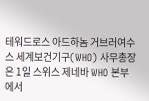테워드로스 아드하놈 거브러여수스 세계보건기구(WHO) 사무총장은 1일 스위스 제네바 WHO 본부에서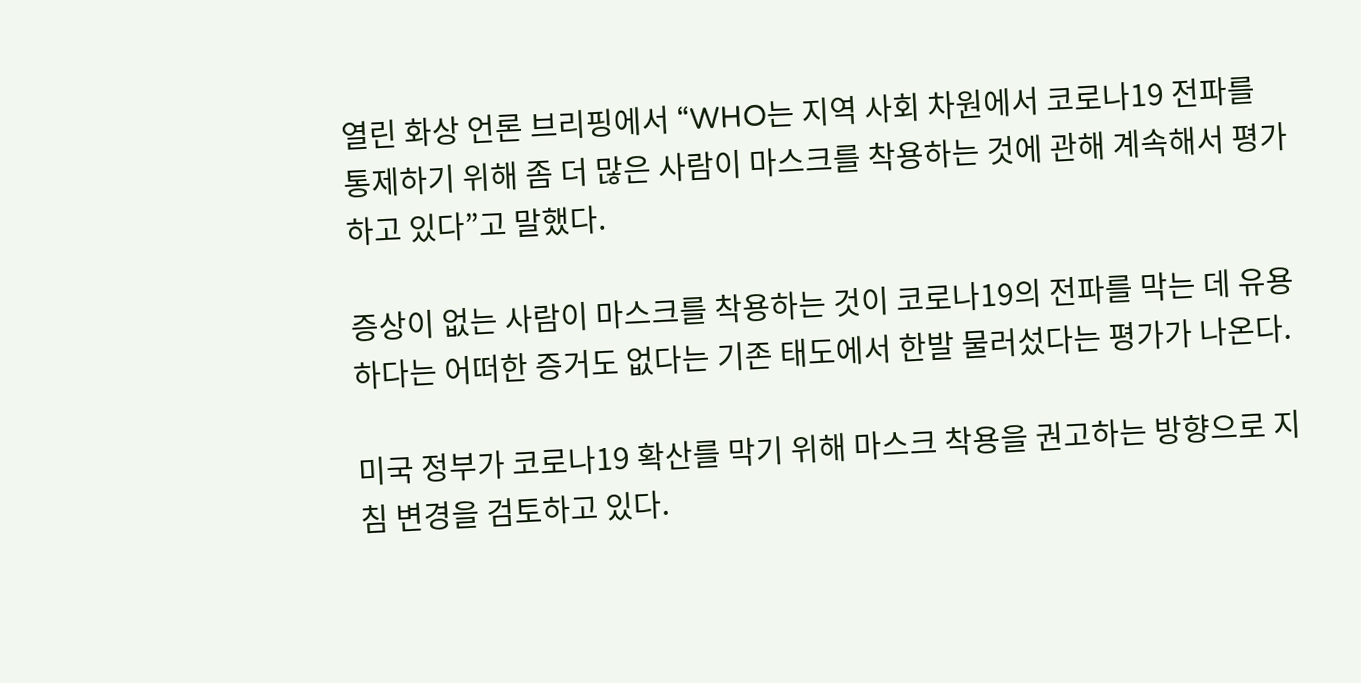열린 화상 언론 브리핑에서 “WHO는 지역 사회 차원에서 코로나19 전파를 통제하기 위해 좀 더 많은 사람이 마스크를 착용하는 것에 관해 계속해서 평가하고 있다”고 말했다.

증상이 없는 사람이 마스크를 착용하는 것이 코로나19의 전파를 막는 데 유용하다는 어떠한 증거도 없다는 기존 태도에서 한발 물러섰다는 평가가 나온다.

미국 정부가 코로나19 확산를 막기 위해 마스크 착용을 권고하는 방향으로 지침 변경을 검토하고 있다.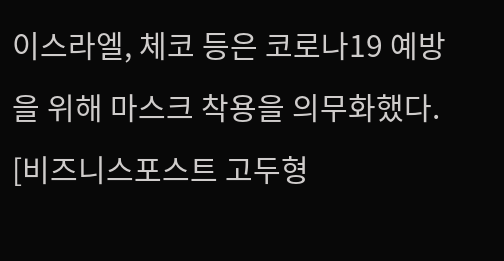이스라엘, 체코 등은 코로나19 예방을 위해 마스크 착용을 의무화했다. [비즈니스포스트 고두형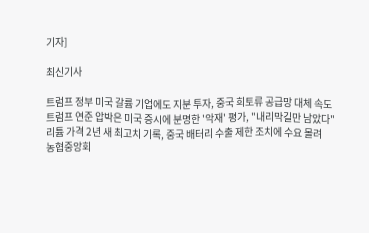기자]

최신기사

트럼프 정부 미국 갈륨 기업에도 지분 투자, 중국 희토류 공급망 대체 속도
트럼프 연준 압박은 미국 증시에 분명한 '악재' 평가, "내리막길만 남았다"
리튬 가격 2년 새 최고치 기록, 중국 배터리 수출 제한 조치에 수요 몰려
농협중앙회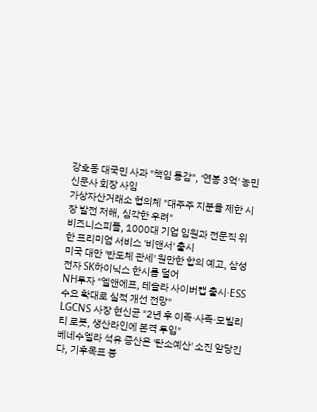강호동 대국민 사과 "책임 통감", '연봉 3억' 농민신문사 회장 사임
가상자산거래소 협의체 "대주주 지분율 제한 시장 발전 저해, 심각한 우려"
비즈니스피플, 1000대 기업 임원과 전문직 위한 프리미엄 서비스 '비앤서' 출시
미국 대만 '반도체 관세' 원만한 합의 예고, 삼성전자 SK하이닉스 한시름 덜어
NH투자 "엘앤에프, 테슬라 사이버캡 출시·ESS 수요 확대로 실적 개선 전망"
LGCNS 사장 현신균 "2년 후 이족·사족·모빌리티 로봇, 생산라인에 본격 투입"
베네수엘라 석유 증산은 '탄소예산' 소진 앞당긴다, 기후목표 붕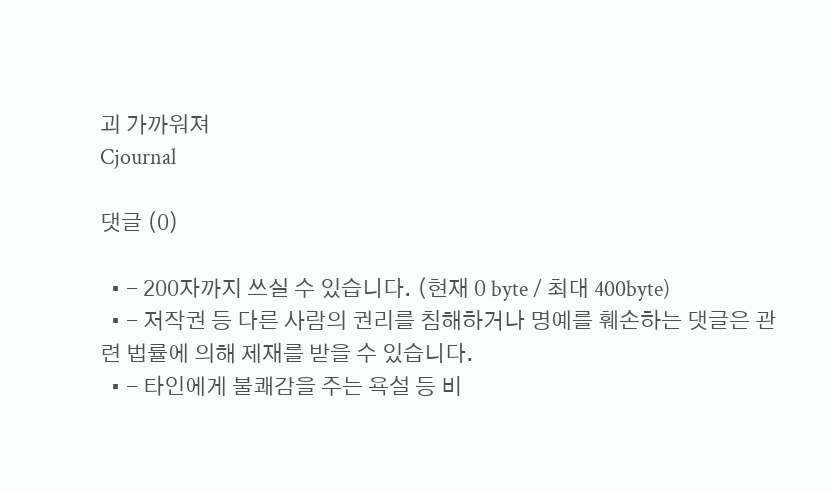괴 가까워져
Cjournal

댓글 (0)

  • - 200자까지 쓰실 수 있습니다. (현재 0 byte / 최대 400byte)
  • - 저작권 등 다른 사람의 권리를 침해하거나 명예를 훼손하는 댓글은 관련 법률에 의해 제재를 받을 수 있습니다.
  • - 타인에게 불쾌감을 주는 욕설 등 비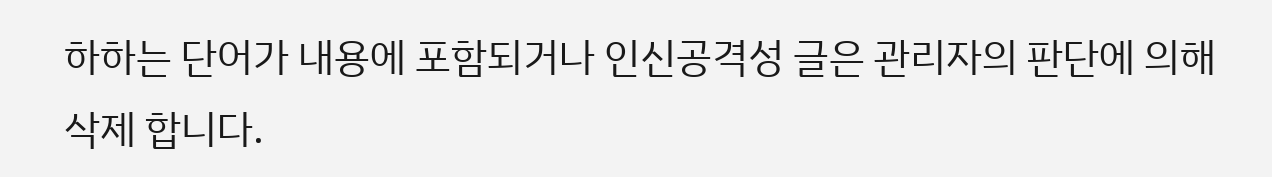하하는 단어가 내용에 포함되거나 인신공격성 글은 관리자의 판단에 의해 삭제 합니다.